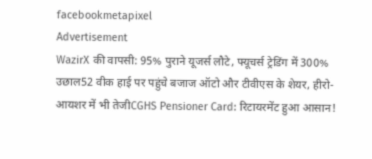facebookmetapixel
Advertisement
WazirX की वापसी: 95% पुराने यूजर्स लौटे, फ्यूचर्स ट्रेडिंग में 300% उछाल52 वीक हाई पर पहुंचे बजाज ऑटो और टीवीएस के शेयर, हीरो-आयशर में भी तेजीCGHS Pensioner Card: रिटायरमेंट हुआ आसान!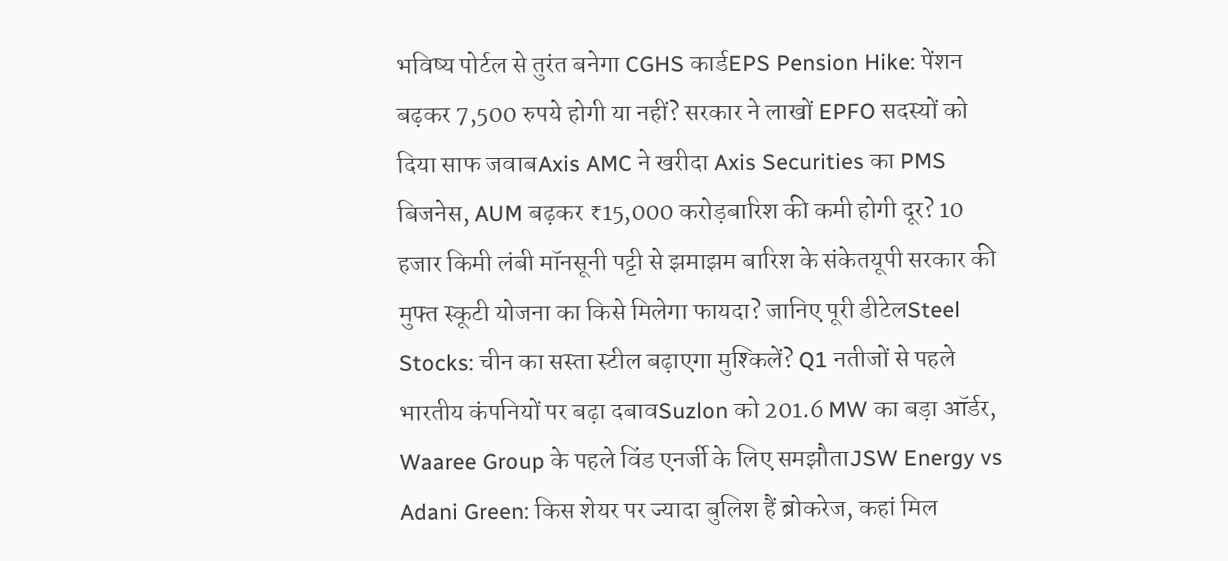भविष्य पोर्टल से तुरंत बनेगा CGHS कार्डEPS Pension Hike: पेंशन बढ़कर 7,500 रुपये होगी या नहीं? सरकार ने लाखों EPFO सदस्यों को दिया साफ जवाबAxis AMC ने खरीदा Axis Securities का PMS बिजनेस, AUM बढ़कर ₹15,000 करोड़बारिश की कमी होगी दूर? 10 हजार किमी लंबी मॉनसूनी पट्टी से झमाझम बारिश के संकेतयूपी सरकार की मुफ्त स्कूटी योजना का किसे मिलेगा फायदा? जानिए पूरी डीटेलSteel Stocks: चीन का सस्ता स्टील बढ़ाएगा मुश्किलें? Q1 नतीजों से पहले भारतीय कंपनियों पर बढ़ा दबावSuzlon को 201.6 MW का बड़ा ऑर्डर, Waaree Group के पहले विंड एनर्जी के लिए समझौताJSW Energy vs Adani Green: किस शेयर पर ज्यादा बुलिश हैं ब्रोकरेज, कहां मिल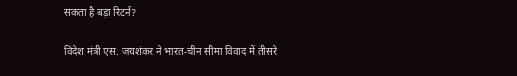सकता है बड़ा रिटर्न?

विदेश मंत्री एस. जयशंकर ने भारत-चीन सीमा विवाद में तीसरे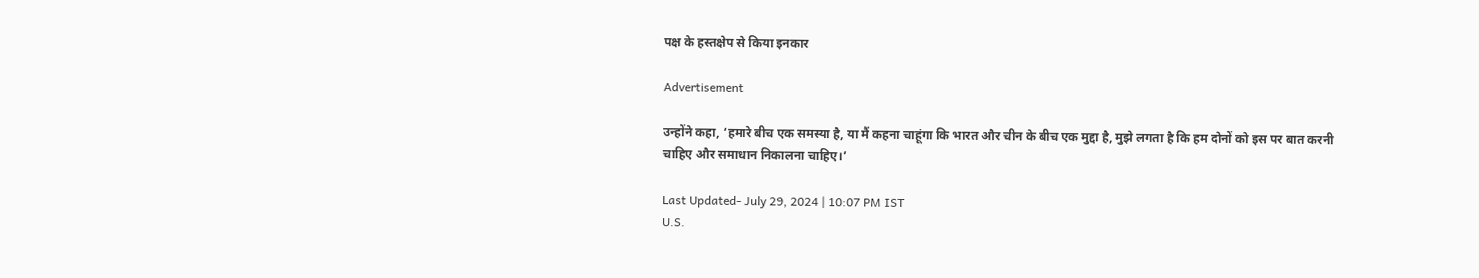पक्ष के हस्तक्षेप से किया इनकार

Advertisement

उन्होंने कहा, ‘हमारे बीच एक समस्या है, या मैं कहना चाहूंगा कि भारत और चीन के बीच एक मुद्दा है, मुझे लगता है कि हम दोनों को इस पर बात करनी चाहिए और समाधान निकालना चाहिए।’

Last Updated- July 29, 2024 | 10:07 PM IST
U.S.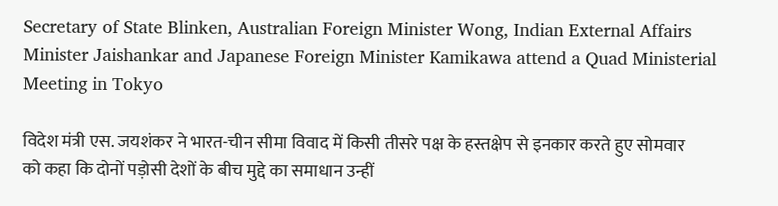Secretary of State Blinken, Australian Foreign Minister Wong, Indian External Affairs Minister Jaishankar and Japanese Foreign Minister Kamikawa attend a Quad Ministerial Meeting in Tokyo

विदेश मंत्री एस. जयशंकर ने भारत-चीन सीमा विवाद में किसी तीसरे पक्ष के हस्तक्षेप से इनकार करते हुए सोमवार को कहा कि दोनों पड़ोसी देशों के बीच मुद्दे का समाधान उन्हीं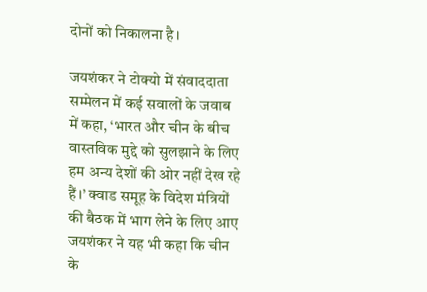दोनों को निकालना है।

जयशंकर ने टोक्यो में संवाददाता सम्मेलन में कई सवालों के जवाब में कहा, ‘भारत और चीन के बीच वास्तविक मुद्दे को सुलझाने के लिए हम अन्य देशों की ओर नहीं देख रहे हैं।’ क्वाड समूह के विदेश मंत्रियों की बैठक में भाग लेने के लिए आए जयशंकर ने यह भी कहा कि चीन के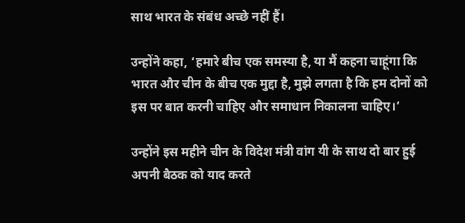साथ भारत के संबंध अच्छे नहीं हैं।

उन्होंने कहा, ‘हमारे बीच एक समस्या है, या मैं कहना चाहूंगा कि भारत और चीन के बीच एक मुद्दा है, मुझे लगता है कि हम दोनों को इस पर बात करनी चाहिए और समाधान निकालना चाहिए।’

उन्होंने इस महीने चीन के विदेश मंत्री वांग यी के साथ दो बार हुई अपनी बैठक को याद करते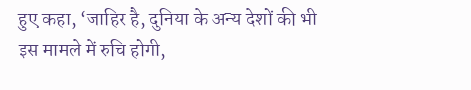हुए कहा, ‘जाहिर है, दुनिया के अन्य देशों की भी इस मामले में रुचि होगी,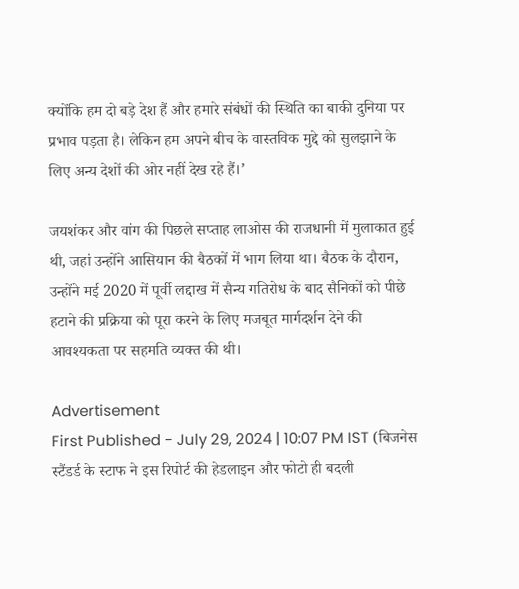क्योंकि हम दो बड़े देश हैं और हमारे संबंधों की स्थिति का बाकी दुनिया पर प्रभाव पड़ता है। लेकिन हम अपने बीच के वास्तविक मुद्दे को सुलझाने के लिए अन्य देशों की ओर नहीं देख रहे हैं।’

जयशंकर और वांग की पिछले सप्ताह लाओस की राजधानी में मुलाकात हुई थी, जहां उन्होंने आसियान की बैठकों में भाग लिया था। बैठक के दौरान, उन्होंने मई 2020 में पूर्वी लद्दाख में सैन्य गतिरोध के बाद सैनिकों को पीछे हटाने की प्रक्रिया को पूरा करने के लिए मजबूत मार्गदर्शन देने की आवश्यकता पर सहमति व्यक्त की थी।

Advertisement
First Published - July 29, 2024 | 10:07 PM IST (बिजनेस स्टैंडर्ड के स्टाफ ने इस रिपोर्ट की हेडलाइन और फोटो ही बदली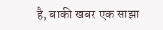है, बाकी खबर एक साझा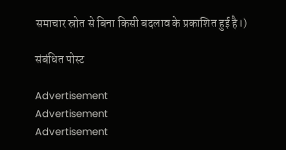समाचार स्रोत से बिना किसी बदलाव के प्रकाशित हुई है।)

संबंधित पोस्ट

Advertisement
Advertisement
Advertisement